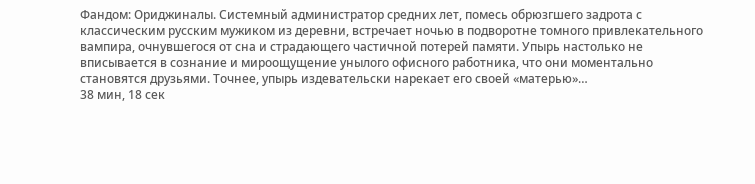Фандом: Ориджиналы. Системный администратор средних лет, помесь обрюзгшего задрота с классическим русским мужиком из деревни, встречает ночью в подворотне томного привлекательного вампира, очнувшегося от сна и страдающего частичной потерей памяти. Упырь настолько не вписывается в сознание и мироощущение унылого офисного работника, что они моментально становятся друзьями. Точнее, упырь издевательски нарекает его своей «матерью»…
38 мин, 18 сек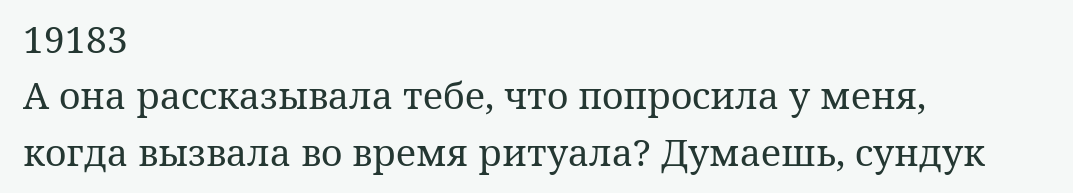19183
А она рассказывала тебе, что попросила у меня, когда вызвала во время ритуала? Думаешь, сундук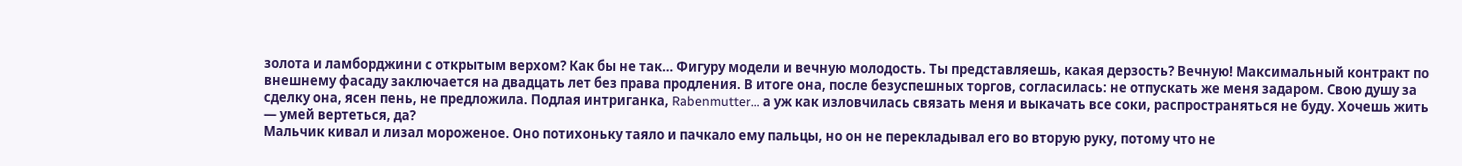золота и ламборджини с открытым верхом? Как бы не так… Фигуру модели и вечную молодость. Ты представляешь, какая дерзость? Вечную! Максимальный контракт по внешнему фасаду заключается на двадцать лет без права продления. В итоге она, после безуспешных торгов, согласилась: не отпускать же меня задаром. Свою душу за сделку она, ясен пень, не предложила. Подлая интриганка, Rabenmutter… а уж как изловчилась связать меня и выкачать все соки, распространяться не буду. Хочешь жить — умей вертеться, да?
Мальчик кивал и лизал мороженое. Оно потихоньку таяло и пачкало ему пальцы, но он не перекладывал его во вторую руку, потому что не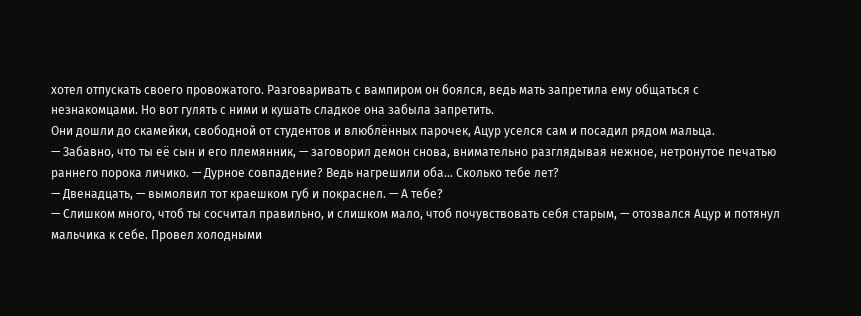хотел отпускать своего провожатого. Разговаривать с вампиром он боялся, ведь мать запретила ему общаться с незнакомцами. Но вот гулять с ними и кушать сладкое она забыла запретить.
Они дошли до скамейки, свободной от студентов и влюблённых парочек, Ацур уселся сам и посадил рядом мальца.
— Забавно, что ты её сын и его племянник, — заговорил демон снова, внимательно разглядывая нежное, нетронутое печатью раннего порока личико. — Дурное совпадение? Ведь нагрешили оба… Сколько тебе лет?
— Двенадцать, — вымолвил тот краешком губ и покраснел. — А тебе?
— Слишком много, чтоб ты сосчитал правильно, и слишком мало, чтоб почувствовать себя старым, — отозвался Ацур и потянул мальчика к себе. Провел холодными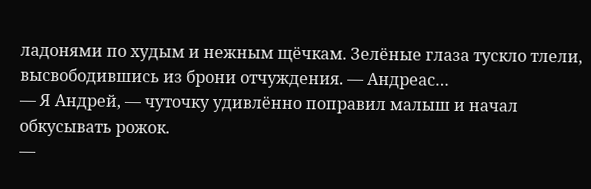ладонями по худым и нежным щёчкам. Зелёные глаза тускло тлели, высвободившись из брони отчуждения. — Андреас…
— Я Андрей, — чуточку удивлённо поправил малыш и начал обкусывать рожок.
—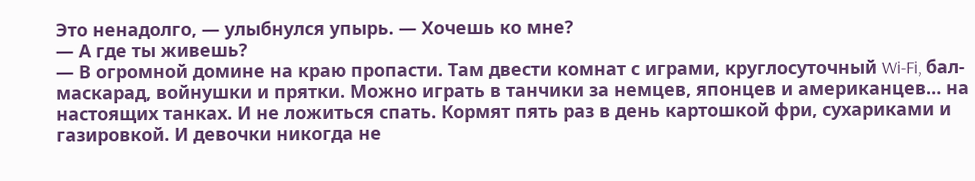Это ненадолго, — улыбнулся упырь. — Хочешь ко мне?
— А где ты живешь?
— В огромной домине на краю пропасти. Там двести комнат с играми, круглосуточный Wi-Fi, бал-маскарад, войнушки и прятки. Можно играть в танчики за немцев, японцев и американцев… на настоящих танках. И не ложиться спать. Кормят пять раз в день картошкой фри, сухариками и газировкой. И девочки никогда не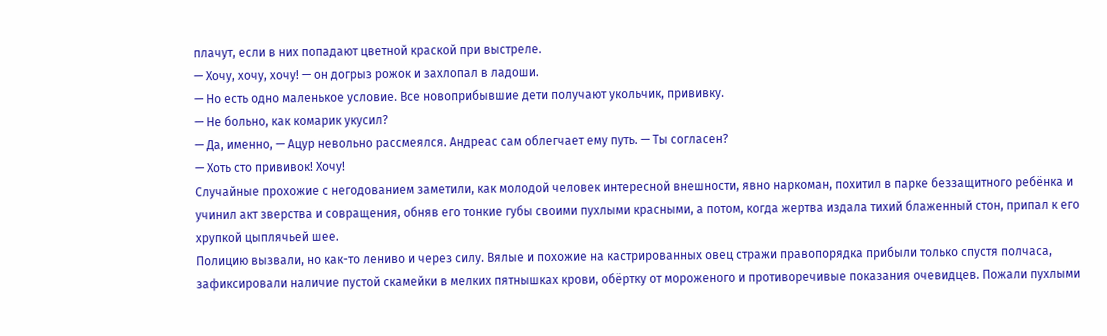плачут, если в них попадают цветной краской при выстреле.
— Хочу, хочу, хочу! — он догрыз рожок и захлопал в ладоши.
— Но есть одно маленькое условие. Все новоприбывшие дети получают укольчик, прививку.
— Не больно, как комарик укусил?
— Да, именно, — Ацур невольно рассмеялся. Андреас сам облегчает ему путь. — Ты согласен?
— Хоть сто прививок! Хочу!
Случайные прохожие с негодованием заметили, как молодой человек интересной внешности, явно наркоман, похитил в парке беззащитного ребёнка и учинил акт зверства и совращения, обняв его тонкие губы своими пухлыми красными, а потом, когда жертва издала тихий блаженный стон, припал к его хрупкой цыплячьей шее.
Полицию вызвали, но как-то лениво и через силу. Вялые и похожие на кастрированных овец стражи правопорядка прибыли только спустя полчаса, зафиксировали наличие пустой скамейки в мелких пятнышках крови, обёртку от мороженого и противоречивые показания очевидцев. Пожали пухлыми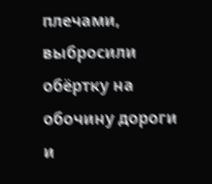плечами, выбросили обёртку на обочину дороги и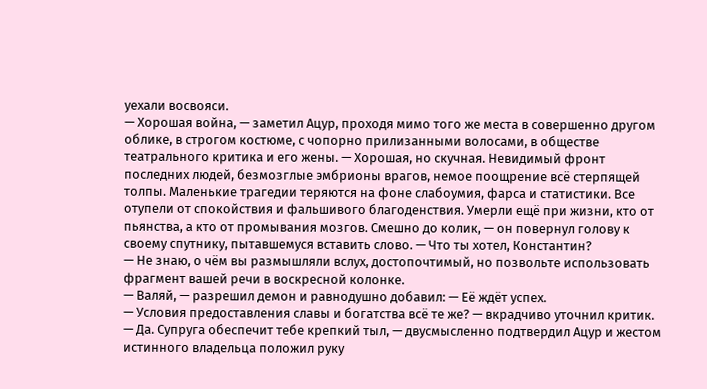уехали восвояси.
— Хорошая война, — заметил Ацур, проходя мимо того же места в совершенно другом облике, в строгом костюме, с чопорно прилизанными волосами, в обществе театрального критика и его жены. — Хорошая, но скучная. Невидимый фронт последних людей, безмозглые эмбрионы врагов, немое поощрение всё стерпящей толпы. Маленькие трагедии теряются на фоне слабоумия, фарса и статистики. Все отупели от спокойствия и фальшивого благоденствия. Умерли ещё при жизни, кто от пьянства, а кто от промывания мозгов. Смешно до колик, — он повернул голову к своему спутнику, пытавшемуся вставить слово. — Что ты хотел, Константин?
— Не знаю, о чём вы размышляли вслух, достопочтимый, но позвольте использовать фрагмент вашей речи в воскресной колонке.
— Валяй, — разрешил демон и равнодушно добавил: — Её ждёт успех.
— Условия предоставления славы и богатства всё те же? — вкрадчиво уточнил критик.
— Да. Супруга обеспечит тебе крепкий тыл, — двусмысленно подтвердил Ацур и жестом истинного владельца положил руку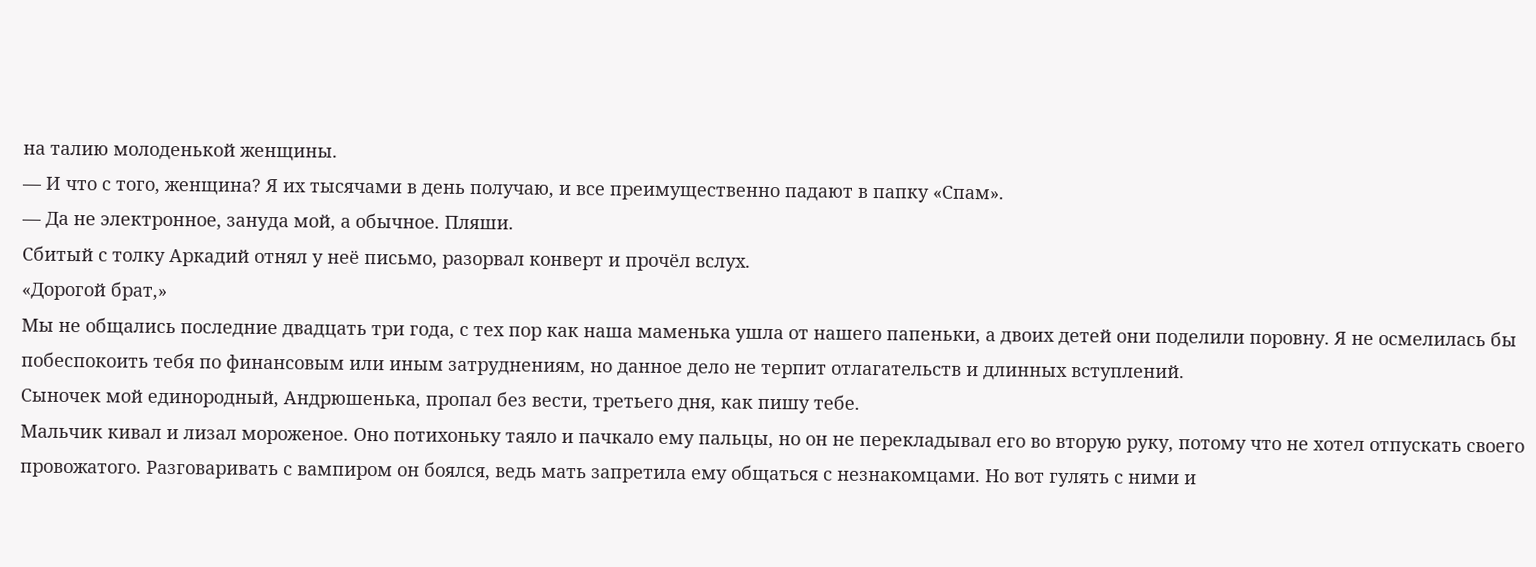на талию молоденькой женщины.
— И что с того, женщина? Я их тысячами в день получаю, и все преимущественно падают в папку «Спам».
— Да не электронное, зануда мой, а обычное. Пляши.
Сбитый с толку Аркадий отнял у неё письмо, разорвал конверт и прочёл вслух.
«Дорогой брат,»
Мы не общались последние двадцать три года, с тех пор как наша маменька ушла от нашего папеньки, а двоих детей они поделили поровну. Я не осмелилась бы побеспокоить тебя по финансовым или иным затруднениям, но данное дело не терпит отлагательств и длинных вступлений.
Сыночек мой единородный, Андрюшенька, пропал без вести, третьего дня, как пишу тебе.
Мальчик кивал и лизал мороженое. Оно потихоньку таяло и пачкало ему пальцы, но он не перекладывал его во вторую руку, потому что не хотел отпускать своего провожатого. Разговаривать с вампиром он боялся, ведь мать запретила ему общаться с незнакомцами. Но вот гулять с ними и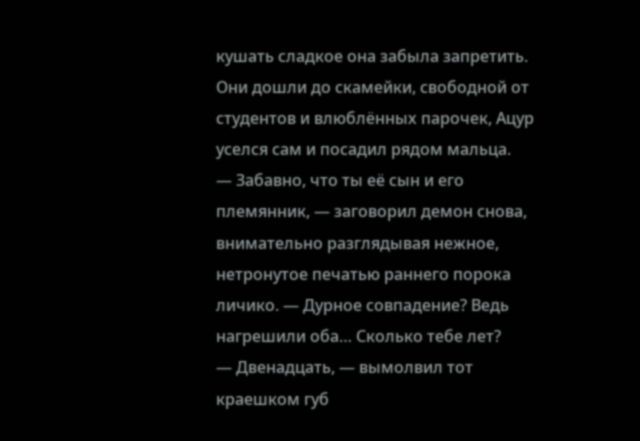кушать сладкое она забыла запретить.
Они дошли до скамейки, свободной от студентов и влюблённых парочек, Ацур уселся сам и посадил рядом мальца.
— Забавно, что ты её сын и его племянник, — заговорил демон снова, внимательно разглядывая нежное, нетронутое печатью раннего порока личико. — Дурное совпадение? Ведь нагрешили оба… Сколько тебе лет?
— Двенадцать, — вымолвил тот краешком губ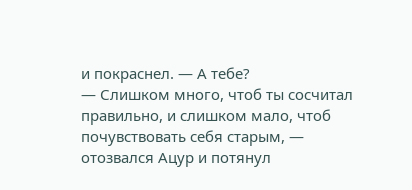и покраснел. — А тебе?
— Слишком много, чтоб ты сосчитал правильно, и слишком мало, чтоб почувствовать себя старым, — отозвался Ацур и потянул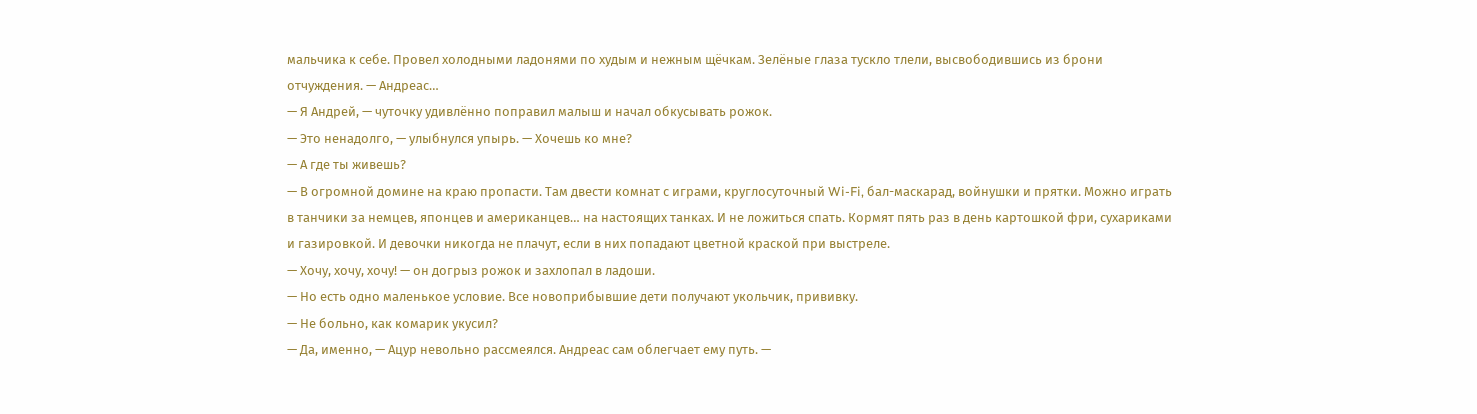мальчика к себе. Провел холодными ладонями по худым и нежным щёчкам. Зелёные глаза тускло тлели, высвободившись из брони отчуждения. — Андреас…
— Я Андрей, — чуточку удивлённо поправил малыш и начал обкусывать рожок.
— Это ненадолго, — улыбнулся упырь. — Хочешь ко мне?
— А где ты живешь?
— В огромной домине на краю пропасти. Там двести комнат с играми, круглосуточный Wi-Fi, бал-маскарад, войнушки и прятки. Можно играть в танчики за немцев, японцев и американцев… на настоящих танках. И не ложиться спать. Кормят пять раз в день картошкой фри, сухариками и газировкой. И девочки никогда не плачут, если в них попадают цветной краской при выстреле.
— Хочу, хочу, хочу! — он догрыз рожок и захлопал в ладоши.
— Но есть одно маленькое условие. Все новоприбывшие дети получают укольчик, прививку.
— Не больно, как комарик укусил?
— Да, именно, — Ацур невольно рассмеялся. Андреас сам облегчает ему путь. —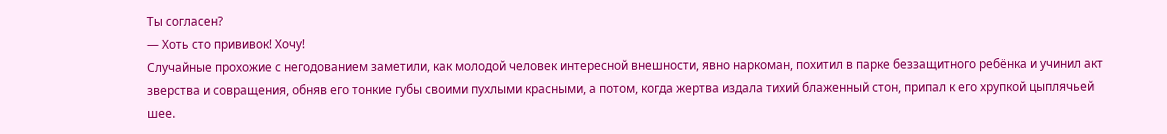Ты согласен?
— Хоть сто прививок! Хочу!
Случайные прохожие с негодованием заметили, как молодой человек интересной внешности, явно наркоман, похитил в парке беззащитного ребёнка и учинил акт зверства и совращения, обняв его тонкие губы своими пухлыми красными, а потом, когда жертва издала тихий блаженный стон, припал к его хрупкой цыплячьей шее.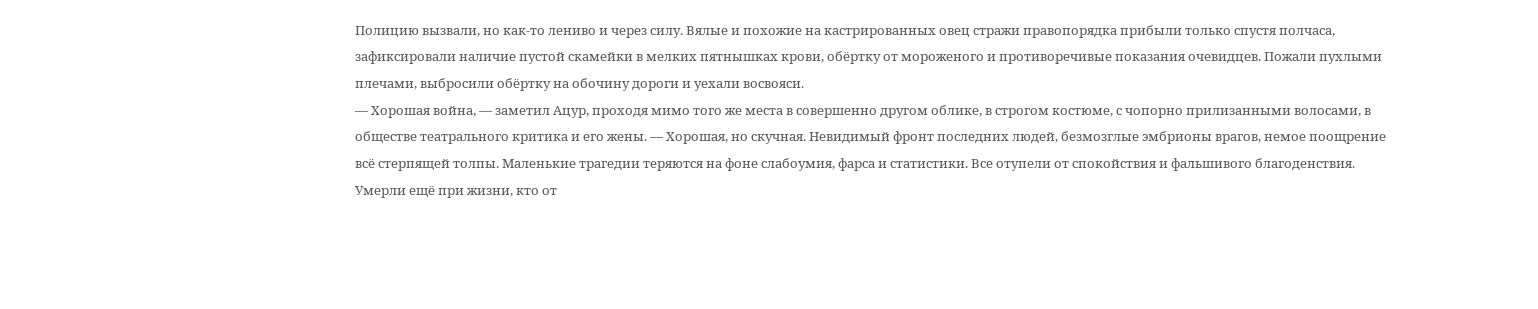Полицию вызвали, но как-то лениво и через силу. Вялые и похожие на кастрированных овец стражи правопорядка прибыли только спустя полчаса, зафиксировали наличие пустой скамейки в мелких пятнышках крови, обёртку от мороженого и противоречивые показания очевидцев. Пожали пухлыми плечами, выбросили обёртку на обочину дороги и уехали восвояси.
— Хорошая война, — заметил Ацур, проходя мимо того же места в совершенно другом облике, в строгом костюме, с чопорно прилизанными волосами, в обществе театрального критика и его жены. — Хорошая, но скучная. Невидимый фронт последних людей, безмозглые эмбрионы врагов, немое поощрение всё стерпящей толпы. Маленькие трагедии теряются на фоне слабоумия, фарса и статистики. Все отупели от спокойствия и фальшивого благоденствия. Умерли ещё при жизни, кто от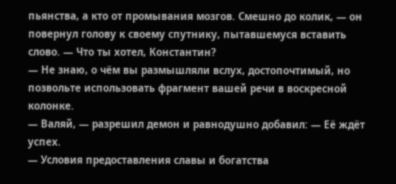пьянства, а кто от промывания мозгов. Смешно до колик, — он повернул голову к своему спутнику, пытавшемуся вставить слово. — Что ты хотел, Константин?
— Не знаю, о чём вы размышляли вслух, достопочтимый, но позвольте использовать фрагмент вашей речи в воскресной колонке.
— Валяй, — разрешил демон и равнодушно добавил: — Её ждёт успех.
— Условия предоставления славы и богатства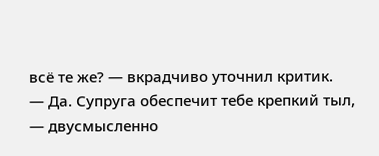всё те же? — вкрадчиво уточнил критик.
— Да. Супруга обеспечит тебе крепкий тыл, — двусмысленно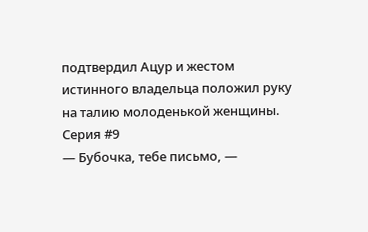подтвердил Ацур и жестом истинного владельца положил руку на талию молоденькой женщины.
Серия #9
— Бубочка, тебе письмо, —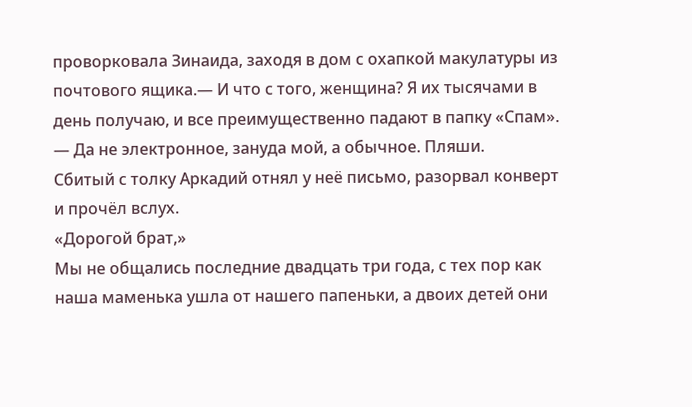проворковала Зинаида, заходя в дом с охапкой макулатуры из почтового ящика.— И что с того, женщина? Я их тысячами в день получаю, и все преимущественно падают в папку «Спам».
— Да не электронное, зануда мой, а обычное. Пляши.
Сбитый с толку Аркадий отнял у неё письмо, разорвал конверт и прочёл вслух.
«Дорогой брат,»
Мы не общались последние двадцать три года, с тех пор как наша маменька ушла от нашего папеньки, а двоих детей они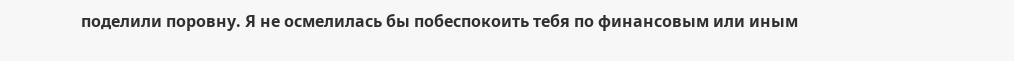поделили поровну. Я не осмелилась бы побеспокоить тебя по финансовым или иным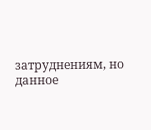затруднениям, но данное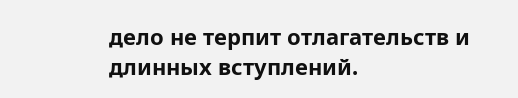дело не терпит отлагательств и длинных вступлений.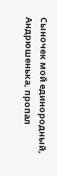Сыночек мой единородный, Андрюшенька, пропал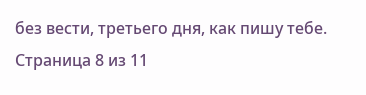без вести, третьего дня, как пишу тебе.
Страница 8 из 11